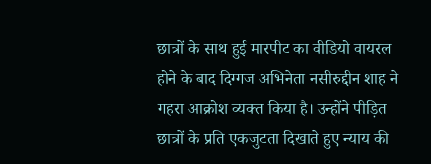छात्रों के साथ हुई मारपीट का वीडियो वायरल होने के बाद दिग्गज अभिनेता नसीरुद्दीन शाह ने गहरा आक्रोश व्यक्त किया है। उन्होंने पीड़ित छात्रों के प्रति एकजुटता दिखाते हुए न्याय की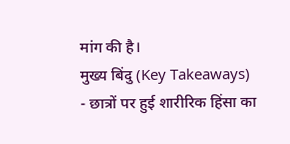मांग की है।
मुख्य बिंदु (Key Takeaways)
- छात्रों पर हुई शारीरिक हिंसा का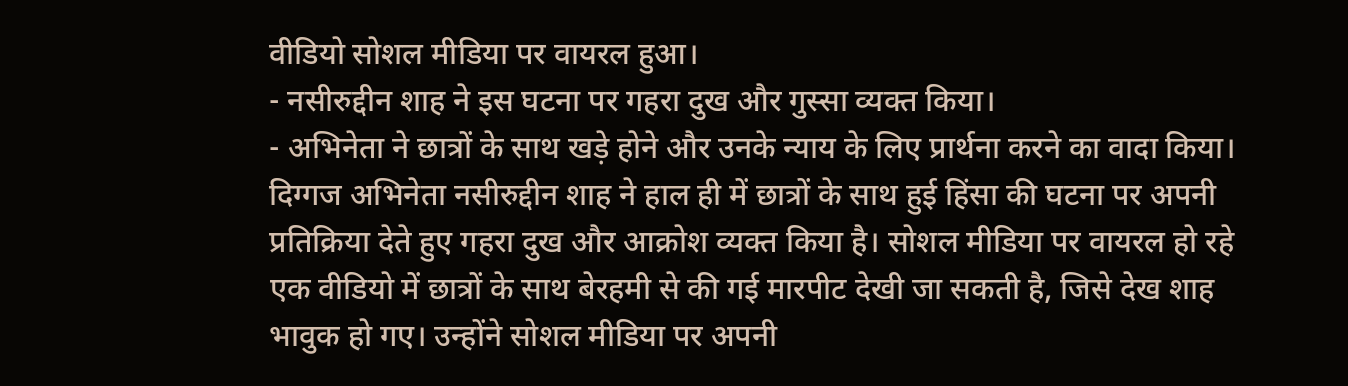वीडियो सोशल मीडिया पर वायरल हुआ।
- नसीरुद्दीन शाह ने इस घटना पर गहरा दुख और गुस्सा व्यक्त किया।
- अभिनेता ने छात्रों के साथ खड़े होने और उनके न्याय के लिए प्रार्थना करने का वादा किया।
दिग्गज अभिनेता नसीरुद्दीन शाह ने हाल ही में छात्रों के साथ हुई हिंसा की घटना पर अपनी प्रतिक्रिया देते हुए गहरा दुख और आक्रोश व्यक्त किया है। सोशल मीडिया पर वायरल हो रहे एक वीडियो में छात्रों के साथ बेरहमी से की गई मारपीट देखी जा सकती है, जिसे देख शाह भावुक हो गए। उन्होंने सोशल मीडिया पर अपनी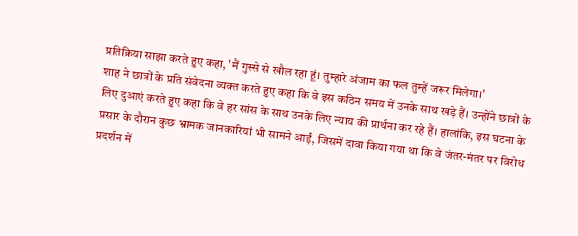प्रतिक्रिया साझा करते हुए कहा, 'मैं गुस्से से खौल रहा हूं। तुम्हारे अंजाम का फल तुम्हें जरूर मिलेगा।'
शाह ने छात्रों के प्रति संवेदना व्यक्त करते हुए कहा कि वे इस कठिन समय में उनके साथ खड़े हैं। उन्होंने छात्रों के लिए दुआएं करते हुए कहा कि वे हर सांस के साथ उनके लिए न्याय की प्रार्थना कर रहे हैं। हालांकि, इस घटना के प्रसार के दौरान कुछ भ्रामक जानकारियां भी सामने आईं, जिसमें दावा किया गया था कि वे जंतर-मंतर पर विरोध प्रदर्शन में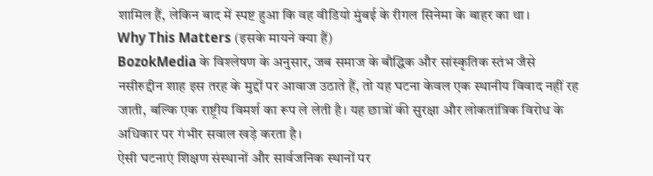शामिल हैं, लेकिन बाद में स्पष्ट हुआ कि वह वीडियो मुंबई के रीगल सिनेमा के बाहर का था।
Why This Matters (इसके मायने क्या हैं)
BozokMedia के विश्लेषण के अनुसार, जब समाज के बौद्धिक और सांस्कृतिक स्तंभ जैसे नसीरुद्दीन शाह इस तरह के मुद्दों पर आवाज उठाते हैं, तो यह घटना केवल एक स्थानीय विवाद नहीं रह जाती, बल्कि एक राष्ट्रीय विमर्श का रूप ले लेती है। यह छात्रों की सुरक्षा और लोकतांत्रिक विरोध के अधिकार पर गंभीर सवाल खड़े करता है।
ऐसी घटनाएं शिक्षण संस्थानों और सार्वजनिक स्थानों पर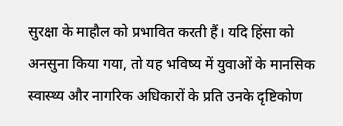सुरक्षा के माहौल को प्रभावित करती हैं। यदि हिंसा को अनसुना किया गया, तो यह भविष्य में युवाओं के मानसिक स्वास्थ्य और नागरिक अधिकारों के प्रति उनके दृष्टिकोण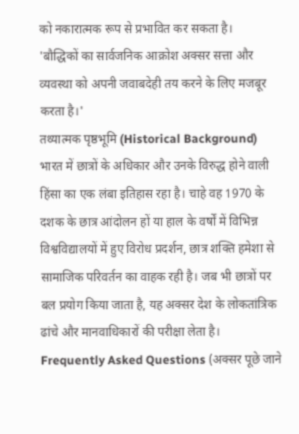को नकारात्मक रूप से प्रभावित कर सकता है।
'बौद्धिकों का सार्वजनिक आक्रोश अक्सर सत्ता और व्यवस्था को अपनी जवाबदेही तय करने के लिए मजबूर करता है।'
तथ्यात्मक पृष्ठभूमि (Historical Background)
भारत में छात्रों के अधिकार और उनके विरुद्ध होने वाली हिंसा का एक लंबा इतिहास रहा है। चाहे वह 1970 के दशक के छात्र आंदोलन हों या हाल के वर्षों में विभिन्न विश्वविद्यालयों में हुए विरोध प्रदर्शन, छात्र शक्ति हमेशा से सामाजिक परिवर्तन का वाहक रही है। जब भी छात्रों पर बल प्रयोग किया जाता है, यह अक्सर देश के लोकतांत्रिक ढांचे और मानवाधिकारों की परीक्षा लेता है।
Frequently Asked Questions (अक्सर पूछे जाने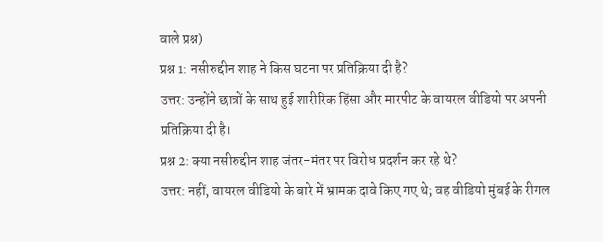वाले प्रश्न)
प्रश्न 1: नसीरुद्दीन शाह ने किस घटना पर प्रतिक्रिया दी है?
उत्तर: उन्होंने छात्रों के साथ हुई शारीरिक हिंसा और मारपीट के वायरल वीडियो पर अपनी प्रतिक्रिया दी है।
प्रश्न 2: क्या नसीरुद्दीन शाह जंतर-मंतर पर विरोध प्रदर्शन कर रहे थे?
उत्तर: नहीं, वायरल वीडियो के बारे में भ्रामक दावे किए गए थे; वह वीडियो मुंबई के रीगल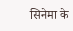सिनेमा के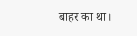बाहर का था।